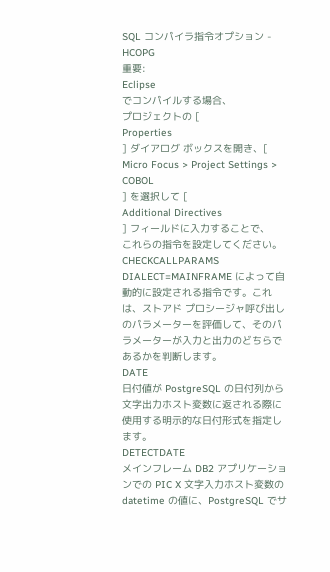SQL コンパイラ指令オプション - HCOPG
重要:
Eclipse
でコンパイルする場合、
プロジェクトの [
Properties
] ダイアログ ボックスを開き、[
Micro Focus > Project Settings > COBOL
] を選択して [
Additional Directives
] フィールドに入力することで、
これらの指令を設定してください。
CHECKCALLPARAMS
DIALECT=MAINFRAME によって自動的に設定される指令です。これは、ストアド プロシージャ呼び出しのパラメーターを評価して、そのパラメーターが入力と出力のどちらであるかを判断します。
DATE
日付値が PostgreSQL の日付列から文字出力ホスト変数に返される際に使用する明示的な日付形式を指定します。
DETECTDATE
メインフレーム DB2 アプリケーションでの PIC X 文字入力ホスト変数の datetime の値に、PostgreSQL でサ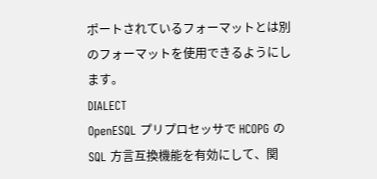ポートされているフォーマットとは別のフォーマットを使用できるようにします。
DIALECT
OpenESQL プリプロセッサで HCOPG の SQL 方言互換機能を有効にして、関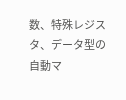数、特殊レジスタ、データ型の自動マ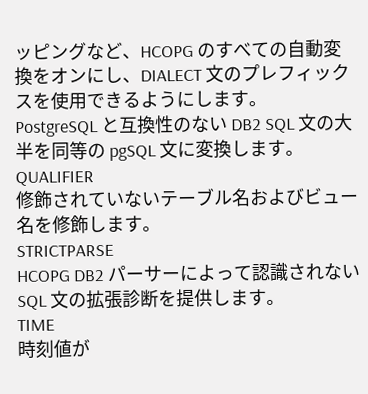ッピングなど、HCOPG のすべての自動変換をオンにし、DIALECT 文のプレフィックスを使用できるようにします。
PostgreSQL と互換性のない DB2 SQL 文の大半を同等の pgSQL 文に変換します。
QUALIFIER
修飾されていないテーブル名およびビュー名を修飾します。
STRICTPARSE
HCOPG DB2 パーサーによって認識されない SQL 文の拡張診断を提供します。
TIME
時刻値が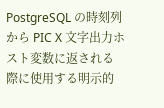PostgreSQL の時刻列から PIC X 文字出力ホスト変数に返される際に使用する明示的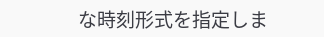な時刻形式を指定しま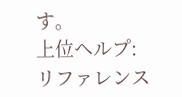す。
上位ヘルプ:
リファレンス